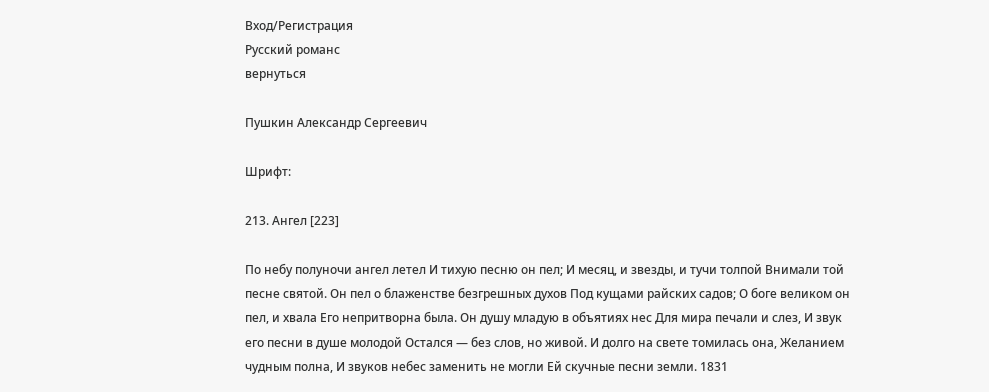Вход/Регистрация
Русский романс
вернуться

Пушкин Александр Сергеевич

Шрифт:

213. Ангел [223]

По небу полуночи ангел летел И тихую песню он пел; И месяц, и звезды, и тучи толпой Внимали той песне святой. Он пел о блаженстве безгрешных духов Под кущами райских садов; О боге великом он пел, и хвала Его непритворна была. Он душу младую в объятиях нес Для мира печали и слез, И звук его песни в душе молодой Остался — без слов, но живой. И долго на свете томилась она, Желанием чудным полна, И звуков небес заменить не могли Ей скучные песни земли. 1831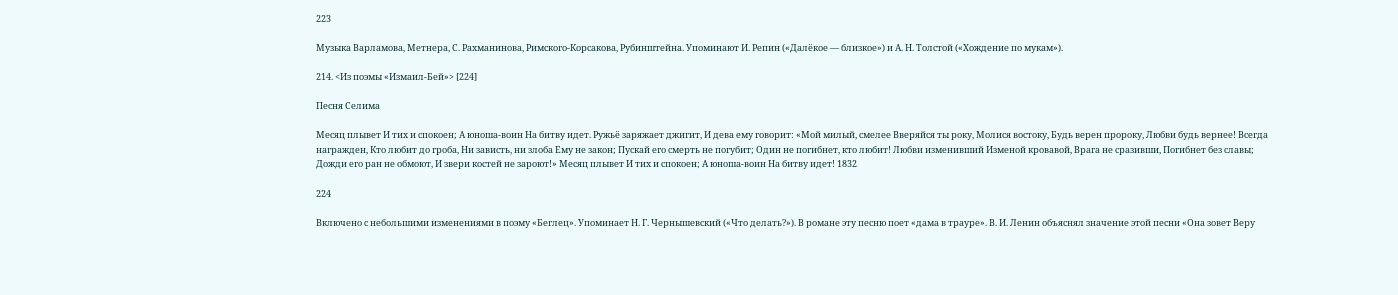223

Музыка Варламова, Метнера, С. Рахманинова, Римского-Корсакова, Рубинштейна. Упоминают И. Репин («Далёкое — близкое») и А. Н. Толстой («Хождение по мукам»).

214. <Из поэмы «Измаил-Бей»> [224]

Песня Селима

Месяц плывет И тих и спокоен; А юноша-воин На битву идет. Ружьё заряжает джигит, И дева ему говорит: «Мой милый, смелее Вверяйся ты року, Молися востоку, Будь верен пророку, Любви будь вернее! Всегда награжден, Кто любит до гроба, Ни зависть, ни злоба Ему не закон; Пускай его смерть не погубит; Один не погибнет, кто любит! Любви изменивший Изменой кровавой, Врага не сразивши, Погибнет без славы; Дожди его ран не обмоют, И звери костей не зароют!» Месяц плывет И тих и спокоен; А юноша-воин На битву идет! 1832

224

Включено с небольшими изменениями в поэму «Беглец». Упоминает Н. Г. Чернышевский («Что делать?»). В романе эту песню поет «дама в трауре». В. И. Ленин объяснял значение этой песни «Она зовет Веру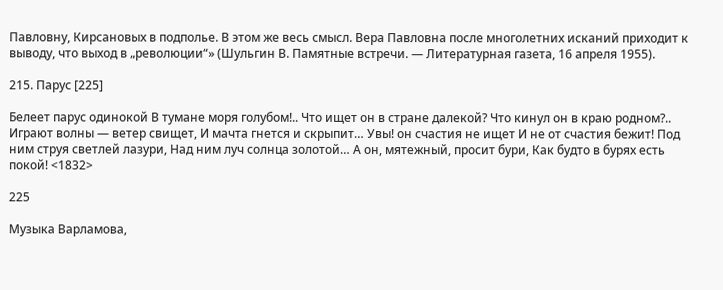Павловну, Кирсановых в подполье. В этом же весь смысл. Вера Павловна после многолетних исканий приходит к выводу, что выход в „революции“» (Шульгин В. Памятные встречи. — Литературная газета, 16 апреля 1955).

215. Парус [225]

Белеет парус одинокой В тумане моря голубом!.. Что ищет он в стране далекой? Что кинул он в краю родном?.. Играют волны — ветер свищет, И мачта гнется и скрыпит… Увы! он счастия не ищет И не от счастия бежит! Под ним струя светлей лазури, Над ним луч солнца золотой… А он, мятежный, просит бури, Как будто в бурях есть покой! <1832>

225

Музыка Варламова,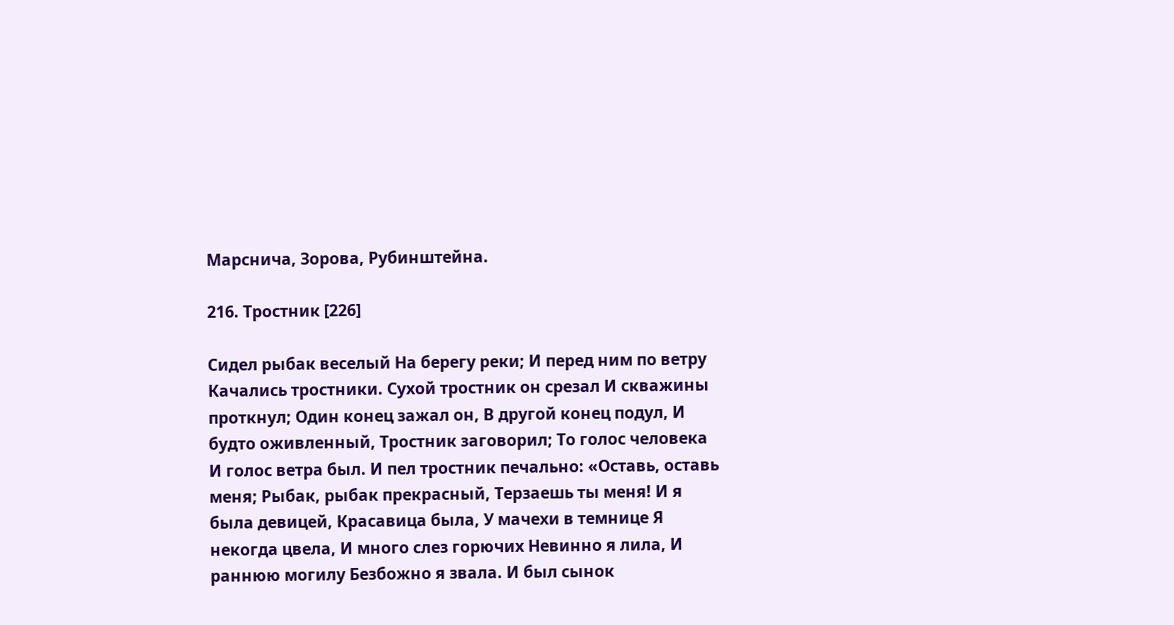Марснича, Зорова, Рубинштейна.

216. Тростник [226]

Сидел рыбак веселый На берегу реки; И перед ним по ветру Качались тростники. Сухой тростник он срезал И скважины проткнул; Один конец зажал он, В другой конец подул, И будто оживленный, Тростник заговорил; То голос человека И голос ветра был. И пел тростник печально: «Оставь, оставь меня; Рыбак, рыбак прекрасный, Терзаешь ты меня! И я была девицей, Красавица была, У мачехи в темнице Я некогда цвела, И много слез горючих Невинно я лила, И раннюю могилу Безбожно я звала. И был сынок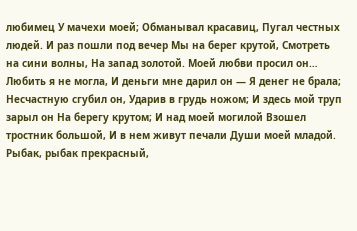любимец У мачехи моей; Обманывал красавиц, Пугал честных людей. И раз пошли под вечер Мы на берег крутой, Смотреть на сини волны, На запад золотой. Моей любви просил он… Любить я не могла, И деньги мне дарил он — Я денег не брала; Несчастную сгубил он, Ударив в грудь ножом; И здесь мой труп зарыл он На берегу крутом; И над моей могилой Взошел тростник большой, И в нем живут печали Души моей младой. Рыбак, рыбак прекрасный,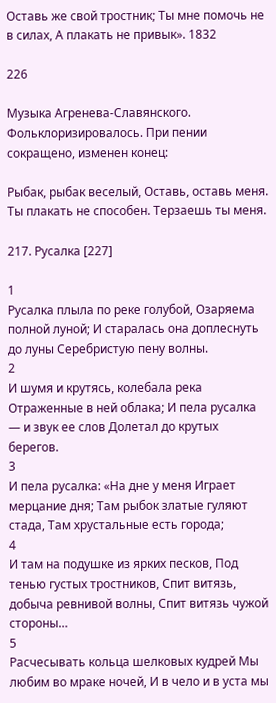Оставь же свой тростник; Ты мне помочь не в силах, А плакать не привык». 1832

226

Музыка Агренева-Славянского. Фольклоризировалось. При пении сокращено, изменен конец:

Рыбак, рыбак веселый, Оставь, оставь меня. Ты плакать не способен. Терзаешь ты меня.

217. Русалка [227]

1
Русалка плыла по реке голубой, Озаряема полной луной; И старалась она доплеснуть до луны Серебристую пену волны.
2
И шумя и крутясь, колебала река Отраженные в ней облака; И пела русалка — и звук ее слов Долетал до крутых берегов.
3
И пела русалка: «На дне у меня Играет мерцание дня; Там рыбок златые гуляют стада, Там хрустальные есть города;
4
И там на подушке из ярких песков, Под тенью густых тростников, Спит витязь, добыча ревнивой волны, Спит витязь чужой стороны…
5
Расчесывать кольца шелковых кудрей Мы любим во мраке ночей, И в чело и в уста мы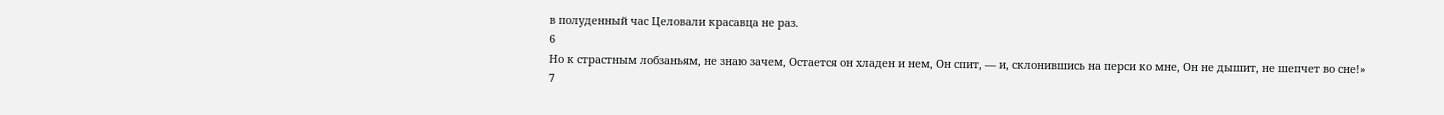в полуденный час Целовали красавца не раз.
6
Но к страстным лобзаньям, не знаю зачем, Остается он хладен и нем, Он спит, — и, склонившись на перси ко мне, Он не дышит, не шепчет во сне!»
7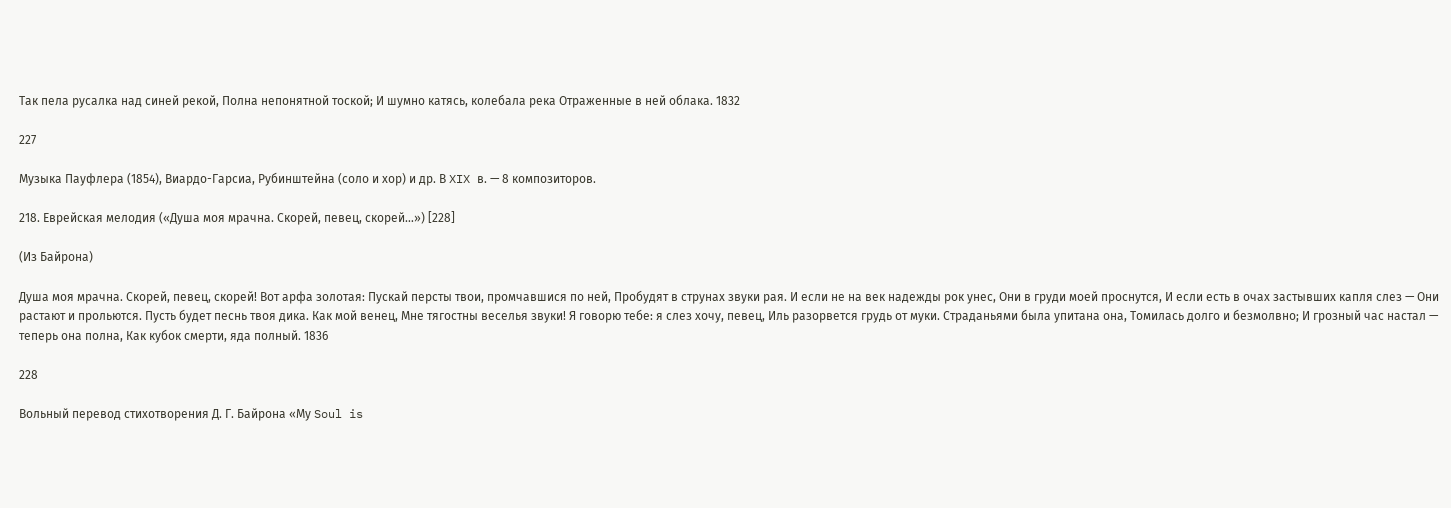Так пела русалка над синей рекой, Полна непонятной тоской; И шумно катясь, колебала река Отраженные в ней облака. 1832

227

Музыка Пауфлера (1854), Виардо-Гарсиа, Рубинштейна (соло и хор) и др. В XIX в. — 8 композиторов.

218. Еврейская мелодия («Душа моя мрачна. Скорей, певец, скорей…») [228]

(Из Байрона)

Душа моя мрачна. Скорей, певец, скорей! Вот арфа золотая: Пускай персты твои, промчавшися по ней, Пробудят в струнах звуки рая. И если не на век надежды рок унес, Они в груди моей проснутся, И если есть в очах застывших капля слез — Они растают и прольются. Пусть будет песнь твоя дика. Как мой венец, Мне тягостны веселья звуки! Я говорю тебе: я слез хочу, певец, Иль разорвется грудь от муки. Страданьями была упитана она, Томилась долго и безмолвно; И грозный час настал — теперь она полна, Как кубок смерти, яда полный. 1836

228

Вольный перевод стихотворения Д. Г. Байрона «Му Soul is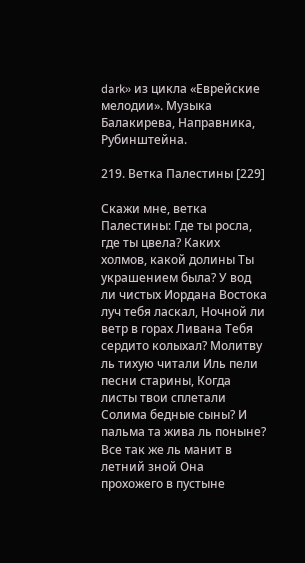dark» из цикла «Еврейские мелодии». Музыка Балакирева, Направника, Рубинштейна.

219. Ветка Палестины [229]

Скажи мне, ветка Палестины: Где ты росла, где ты цвела? Каких холмов, какой долины Ты украшением была? У вод ли чистых Иордана Востока луч тебя ласкал, Ночной ли ветр в горах Ливана Тебя сердито колыхал? Молитву ль тихую читали Иль пели песни старины, Когда листы твои сплетали Солима бедные сыны? И пальма та жива ль поныне? Все так же ль манит в летний зной Она прохожего в пустыне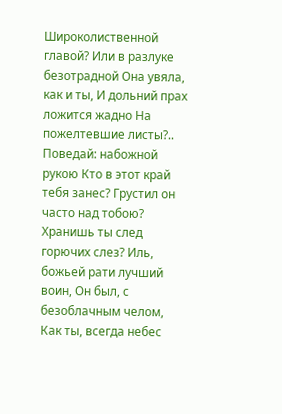Широколиственной главой? Или в разлуке безотрадной Она увяла, как и ты, И дольний прах ложится жадно На пожелтевшие листы?.. Поведай: набожной рукою Кто в этот край тебя занес? Грустил он часто над тобою? Хранишь ты след горючих слез? Иль, божьей рати лучший воин, Он был, с безоблачным челом, Как ты, всегда небес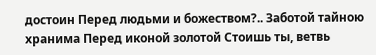достоин Перед людьми и божеством?.. Заботой тайною хранима Перед иконой золотой Стоишь ты, ветвь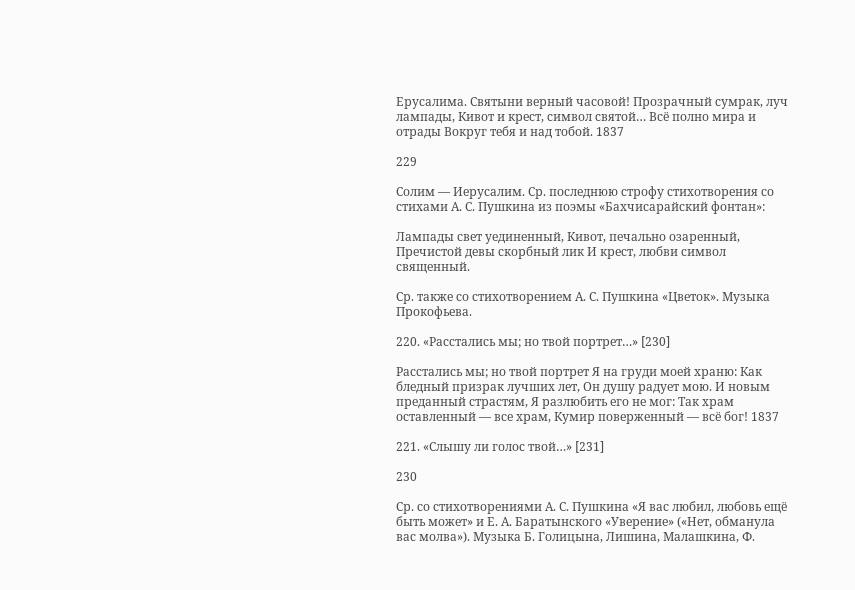Ерусалима. Святыни верный часовой! Прозрачный сумрак, луч лампады, Кивот и крест, символ святой… Всё полно мира и отрады Вокруг тебя и над тобой. 1837

229

Солим — Иерусалим. Ср. последнюю строфу стихотворения со стихами А. С. Пушкина из поэмы «Бахчисарайский фонтан»:

Лампады свет уединенный, Кивот, печально озаренный, Пречистой девы скорбный лик И крест, любви символ священный.

Ср. также со стихотворением А. С. Пушкина «Цветок». Музыка Прокофьева.

220. «Расстались мы; но твой портрет…» [230]

Расстались мы; но твой портрет Я на груди моей храню: Как бледный призрак лучших лет, Он душу радует мою. И новым преданный страстям, Я разлюбить его не мог: Так храм оставленный — все храм, Кумир поверженный — всё бог! 1837

221. «Слышу ли голос твой…» [231]

230

Ср. со стихотворениями А. С. Пушкина «Я вас любил, любовь ещё быть может» и Е. А. Баратынского «Уверение» («Нет, обманула вас молва»). Музыка Б. Голицына, Лишина, Малашкина, Ф.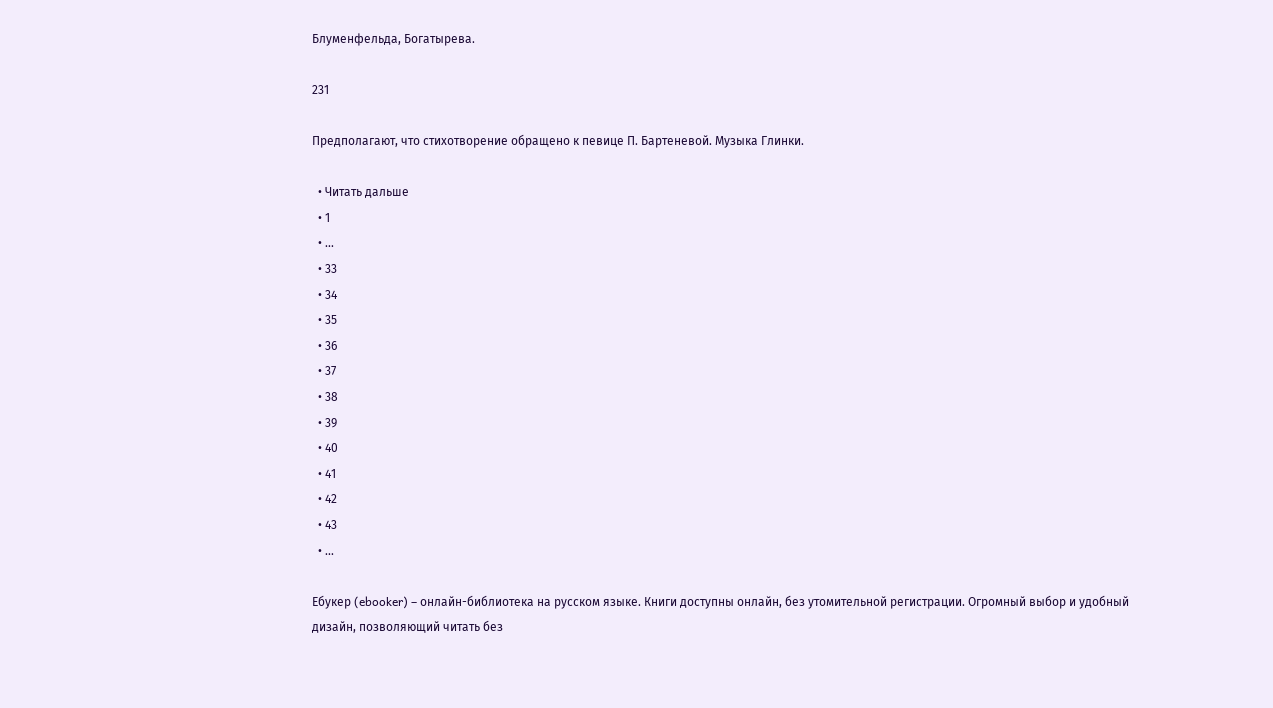Блуменфельда, Богатырева.

231

Предполагают, что стихотворение обращено к певице П. Бартеневой. Музыка Глинки.

  • Читать дальше
  • 1
  • ...
  • 33
  • 34
  • 35
  • 36
  • 37
  • 38
  • 39
  • 40
  • 41
  • 42
  • 43
  • ...

Ебукер (ebooker) – онлайн-библиотека на русском языке. Книги доступны онлайн, без утомительной регистрации. Огромный выбор и удобный дизайн, позволяющий читать без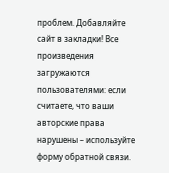проблем. Добавляйте сайт в закладки! Все произведения загружаются пользователями: если считаете, что ваши авторские права нарушены – используйте форму обратной связи.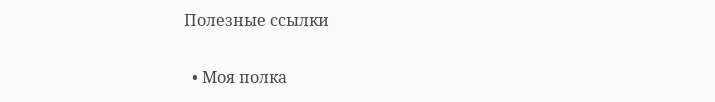Полезные ссылки

  • Моя полка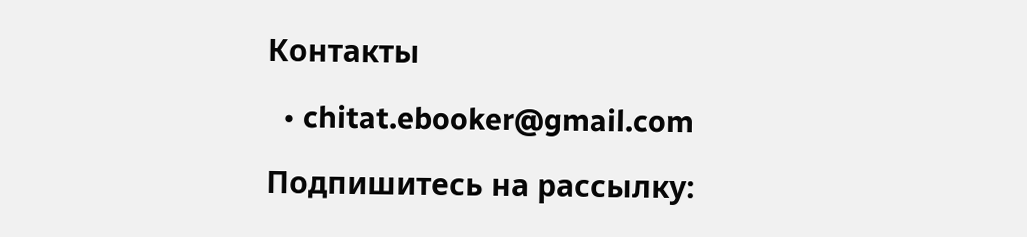Контакты

  • chitat.ebooker@gmail.com

Подпишитесь на рассылку: